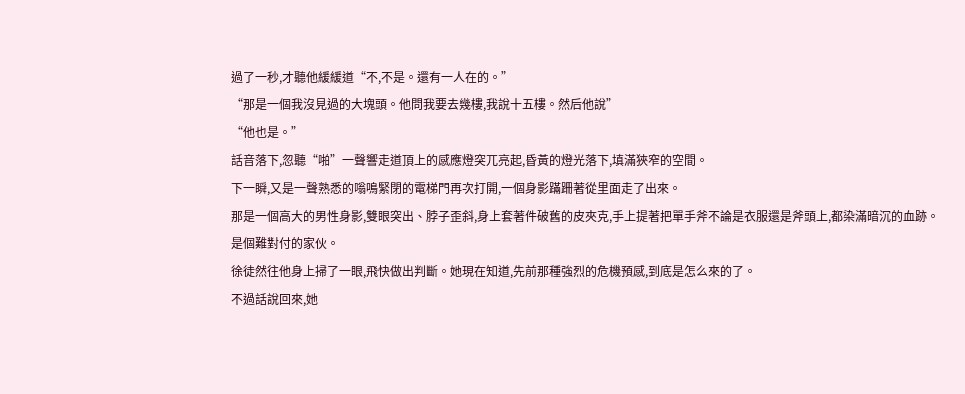過了一秒,才聽他緩緩道“不,不是。還有一人在的。”
“那是一個我沒見過的大塊頭。他問我要去幾樓,我說十五樓。然后他說”
“他也是。”
話音落下,忽聽“啪”一聲響走道頂上的感應燈突兀亮起,昏黃的燈光落下,填滿狹窄的空間。
下一瞬,又是一聲熟悉的嗡鳴緊閉的電梯門再次打開,一個身影蹣跚著從里面走了出來。
那是一個高大的男性身影,雙眼突出、脖子歪斜,身上套著件破舊的皮夾克,手上提著把單手斧不論是衣服還是斧頭上,都染滿暗沉的血跡。
是個難對付的家伙。
徐徒然往他身上掃了一眼,飛快做出判斷。她現在知道,先前那種強烈的危機預感,到底是怎么來的了。
不過話說回來,她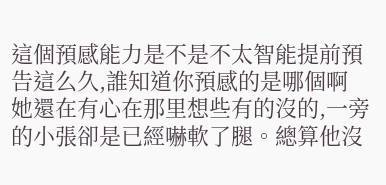這個預感能力是不是不太智能提前預告這么久,誰知道你預感的是哪個啊
她還在有心在那里想些有的沒的,一旁的小張卻是已經嚇軟了腿。總算他沒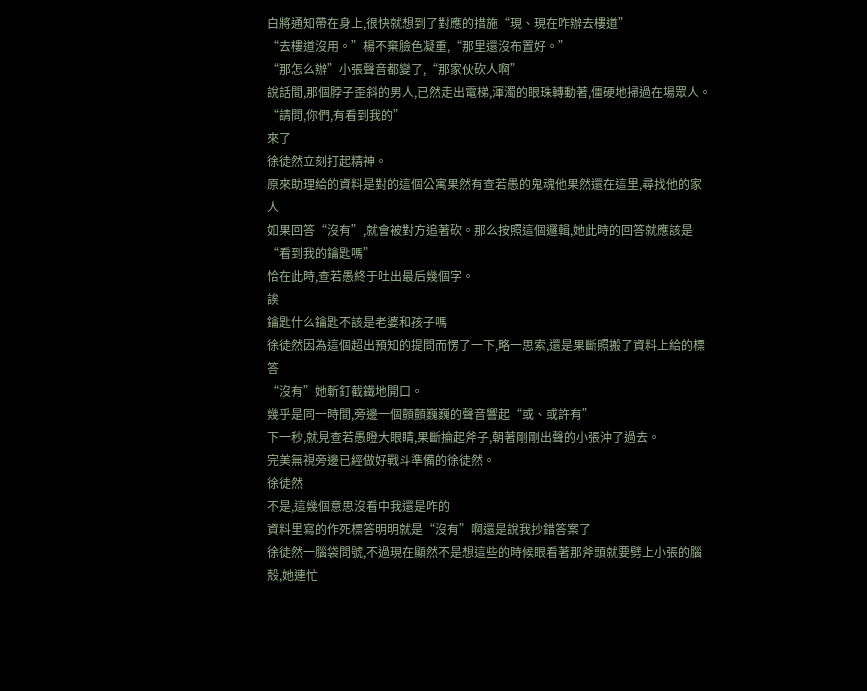白將通知帶在身上,很快就想到了對應的措施“現、現在咋辦去樓道”
“去樓道沒用。”楊不棄臉色凝重,“那里還沒布置好。”
“那怎么辦”小張聲音都變了,“那家伙砍人啊”
說話間,那個脖子歪斜的男人,已然走出電梯,渾濁的眼珠轉動著,僵硬地掃過在場眾人。
“請問,你們,有看到我的”
來了
徐徒然立刻打起精神。
原來助理給的資料是對的這個公寓果然有查若愚的鬼魂他果然還在這里,尋找他的家人
如果回答“沒有”,就會被對方追著砍。那么按照這個邏輯,她此時的回答就應該是
“看到我的鑰匙嗎”
恰在此時,查若愚終于吐出最后幾個字。
誒
鑰匙什么鑰匙不該是老婆和孩子嗎
徐徒然因為這個超出預知的提問而愣了一下,略一思索,還是果斷照搬了資料上給的標答
“沒有”她斬釘截鐵地開口。
幾乎是同一時間,旁邊一個顫顫巍巍的聲音響起“或、或許有”
下一秒,就見查若愚瞪大眼睛,果斷掄起斧子,朝著剛剛出聲的小張沖了過去。
完美無視旁邊已經做好戰斗準備的徐徒然。
徐徒然
不是,這幾個意思沒看中我還是咋的
資料里寫的作死標答明明就是“沒有”啊還是說我抄錯答案了
徐徒然一腦袋問號,不過現在顯然不是想這些的時候眼看著那斧頭就要劈上小張的腦殼,她連忙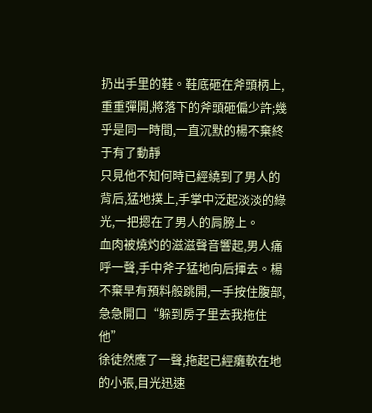扔出手里的鞋。鞋底砸在斧頭柄上,重重彈開,將落下的斧頭砸偏少許;幾乎是同一時間,一直沉默的楊不棄終于有了動靜
只見他不知何時已經繞到了男人的背后,猛地撲上,手掌中泛起淡淡的綠光,一把摁在了男人的肩膀上。
血肉被燒灼的滋滋聲音響起,男人痛呼一聲,手中斧子猛地向后揮去。楊不棄早有預料般跳開,一手按住腹部,急急開口“躲到房子里去我拖住他”
徐徒然應了一聲,拖起已經癱軟在地的小張,目光迅速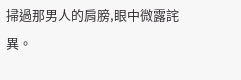掃過那男人的肩膀,眼中微露詫異。